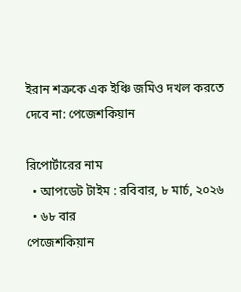ইরান শত্রুকে এক ইঞ্চি জমিও দখল করতে দেবে না: পেজেশকিয়ান

রিপোর্টারের নাম
  • আপডেট টাইম : রবিবার, ৮ মার্চ, ২০২৬
  • ৬৮ বার
পেজেশকিয়ান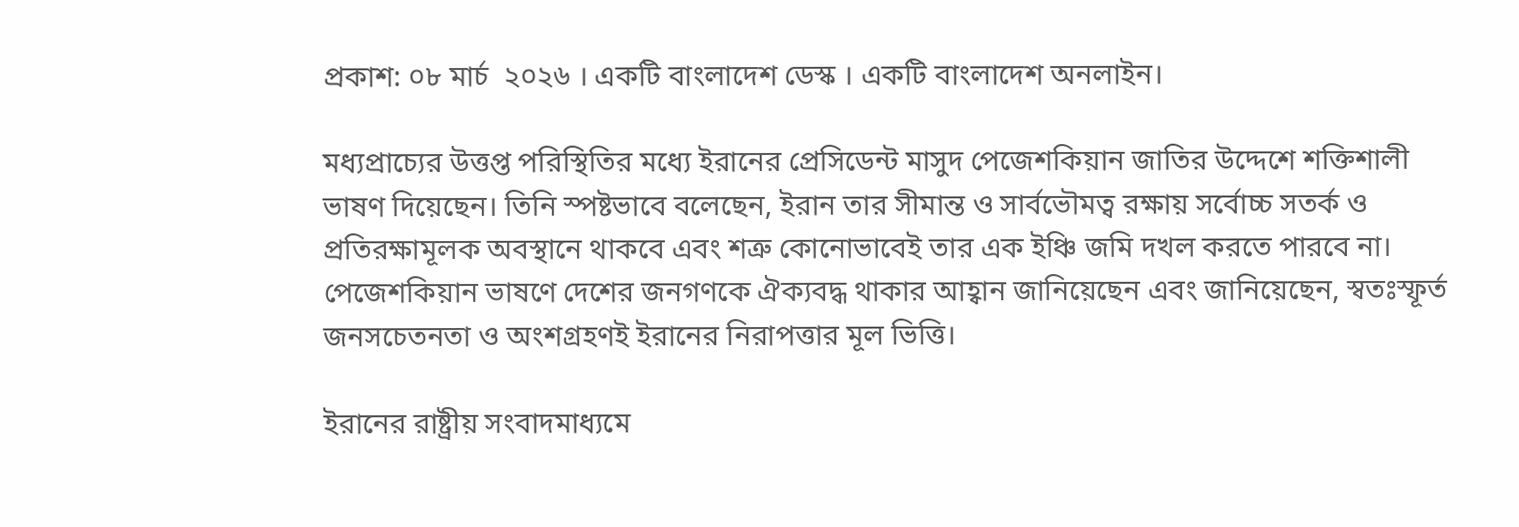প্রকাশ: ০৮ মার্চ  ২০২৬ । একটি বাংলাদেশ ডেস্ক । একটি বাংলাদেশ অনলাইন।

মধ্যপ্রাচ্যের উত্তপ্ত পরিস্থিতির মধ্যে ইরানের প্রেসিডেন্ট মাসুদ পেজেশকিয়ান জাতির উদ্দেশে শক্তিশালী ভাষণ দিয়েছেন। তিনি স্পষ্টভাবে বলেছেন, ইরান তার সীমান্ত ও সার্বভৌমত্ব রক্ষায় সর্বোচ্চ সতর্ক ও প্রতিরক্ষামূলক অবস্থানে থাকবে এবং শত্রু কোনোভাবেই তার এক ইঞ্চি জমি দখল করতে পারবে না। পেজেশকিয়ান ভাষণে দেশের জনগণকে ঐক্যবদ্ধ থাকার আহ্বান জানিয়েছেন এবং জানিয়েছেন, স্বতঃস্ফূর্ত জনসচেতনতা ও অংশগ্রহণই ইরানের নিরাপত্তার মূল ভিত্তি।

ইরানের রাষ্ট্রীয় সংবাদমাধ্যমে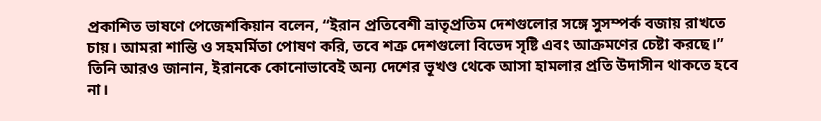প্রকাশিত ভাষণে পেজেশকিয়ান বলেন, “ইরান প্রতিবেশী ভ্রাতৃপ্রতিম দেশগুলোর সঙ্গে সুসম্পর্ক বজায় রাখতে চায়। আমরা শান্তি ও সহমর্মিতা পোষণ করি, তবে শত্রু দেশগুলো বিভেদ সৃষ্টি এবং আক্রমণের চেষ্টা করছে।” তিনি আরও জানান, ইরানকে কোনোভাবেই অন্য দেশের ভূখণ্ড থেকে আসা হামলার প্রতি উদাসীন থাকতে হবে না।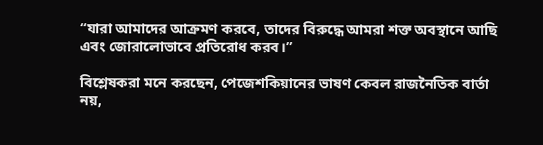“যারা আমাদের আক্রমণ করবে, তাদের বিরুদ্ধে আমরা শক্ত অবস্থানে আছি এবং জোরালোভাবে প্রতিরোধ করব।”

বিশ্লেষকরা মনে করছেন, পেজেশকিয়ানের ভাষণ কেবল রাজনৈতিক বার্তা নয়,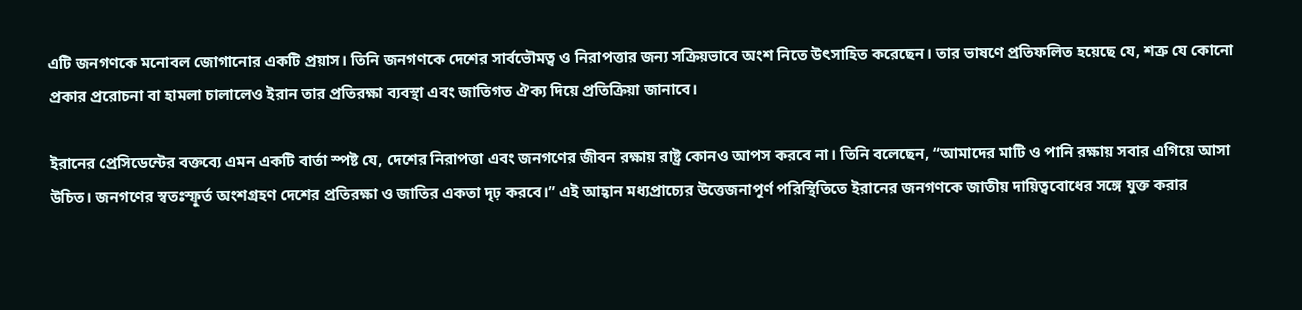এটি জনগণকে মনোবল জোগানোর একটি প্রয়াস। তিনি জনগণকে দেশের সার্বভৌমত্ব ও নিরাপত্তার জন্য সক্রিয়ভাবে অংশ নিতে উৎসাহিত করেছেন। তার ভাষণে প্রতিফলিত হয়েছে যে, শত্রু যে কোনো প্রকার প্ররোচনা বা হামলা চালালেও ইরান তার প্রতিরক্ষা ব্যবস্থা এবং জাতিগত ঐক্য দিয়ে প্রতিক্রিয়া জানাবে।

ইরানের প্রেসিডেন্টের বক্তব্যে এমন একটি বার্তা স্পষ্ট যে, দেশের নিরাপত্তা এবং জনগণের জীবন রক্ষায় রাষ্ট্র কোনও আপস করবে না। তিনি বলেছেন, “আমাদের মাটি ও পানি রক্ষায় সবার এগিয়ে আসা উচিত। জনগণের স্বতঃস্ফূর্ত অংশগ্রহণ দেশের প্রতিরক্ষা ও জাতির একতা দৃঢ় করবে।” এই আহ্বান মধ্যপ্রাচ্যের উত্তেজনাপূর্ণ পরিস্থিতিতে ইরানের জনগণকে জাতীয় দায়িত্ববোধের সঙ্গে যুক্ত করার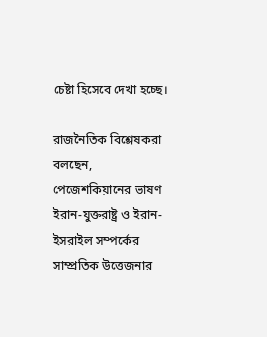চেষ্টা হিসেবে দেখা হচ্ছে।

রাজনৈতিক বিশ্লেষকরা বলছেন, পেজেশকিয়ানের ভাষণ ইরান-যুক্তরাষ্ট্র ও ইরান-ইসরাইল সম্পর্কের সাম্প্রতিক উত্তেজনার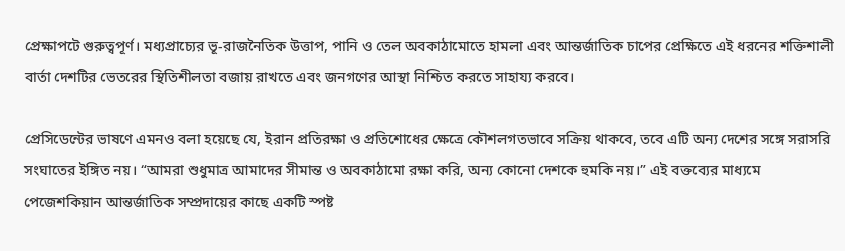প্রেক্ষাপটে গুরুত্বপূর্ণ। মধ্যপ্রাচ্যের ভূ-রাজনৈতিক উত্তাপ, পানি ও তেল অবকাঠামোতে হামলা এবং আন্তর্জাতিক চাপের প্রেক্ষিতে এই ধরনের শক্তিশালী বার্তা দেশটির ভেতরের স্থিতিশীলতা বজায় রাখতে এবং জনগণের আস্থা নিশ্চিত করতে সাহায্য করবে।

প্রেসিডেন্টের ভাষণে এমনও বলা হয়েছে যে, ইরান প্রতিরক্ষা ও প্রতিশোধের ক্ষেত্রে কৌশলগতভাবে সক্রিয় থাকবে, তবে এটি অন্য দেশের সঙ্গে সরাসরি সংঘাতের ইঙ্গিত নয়। “আমরা শুধুমাত্র আমাদের সীমান্ত ও অবকাঠামো রক্ষা করি, অন্য কোনো দেশকে হুমকি নয়।” এই বক্তব্যের মাধ্যমে পেজেশকিয়ান আন্তর্জাতিক সম্প্রদায়ের কাছে একটি স্পষ্ট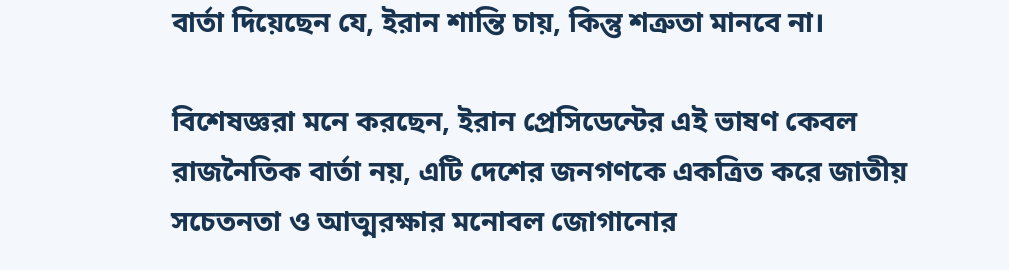বার্তা দিয়েছেন যে, ইরান শান্তি চায়, কিন্তু শত্রুতা মানবে না।

বিশেষজ্ঞরা মনে করছেন, ইরান প্রেসিডেন্টের এই ভাষণ কেবল রাজনৈতিক বার্তা নয়, এটি দেশের জনগণকে একত্রিত করে জাতীয় সচেতনতা ও আত্মরক্ষার মনোবল জোগানোর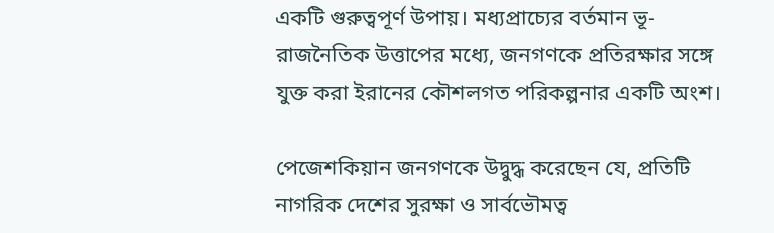একটি গুরুত্বপূর্ণ উপায়। মধ্যপ্রাচ্যের বর্তমান ভূ-রাজনৈতিক উত্তাপের মধ্যে, জনগণকে প্রতিরক্ষার সঙ্গে যুক্ত করা ইরানের কৌশলগত পরিকল্পনার একটি অংশ।

পেজেশকিয়ান জনগণকে উদ্বুদ্ধ করেছেন যে, প্রতিটি নাগরিক দেশের সুরক্ষা ও সার্বভৌমত্ব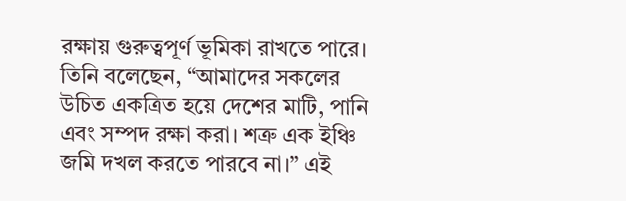রক্ষায় গুরুত্বপূর্ণ ভূমিকা রাখতে পারে। তিনি বলেছেন, “আমাদের সকলের উচিত একত্রিত হয়ে দেশের মাটি, পানি এবং সম্পদ রক্ষা করা। শত্রু এক ইঞ্চি জমি দখল করতে পারবে না।” এই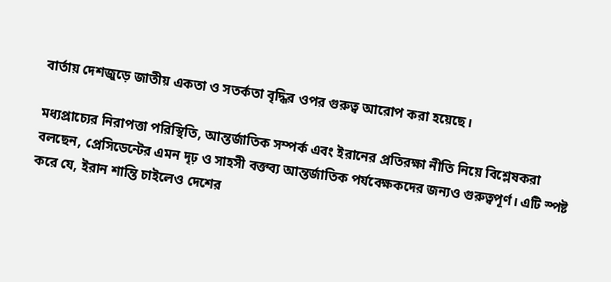বার্তায় দেশজুড়ে জাতীয় একতা ও সতর্কতা বৃদ্ধির ওপর গুরুত্ব আরোপ করা হয়েছে।

মধ্যপ্রাচ্যের নিরাপত্তা পরিস্থিতি, আন্তর্জাতিক সম্পর্ক এবং ইরানের প্রতিরক্ষা নীতি নিয়ে বিশ্লেষকরা বলছেন, প্রেসিডেন্টের এমন দৃঢ় ও সাহসী বক্তব্য আন্তর্জাতিক পর্যবেক্ষকদের জন্যও গুরুত্বপূর্ণ। এটি স্পষ্ট করে যে, ইরান শান্তি চাইলেও দেশের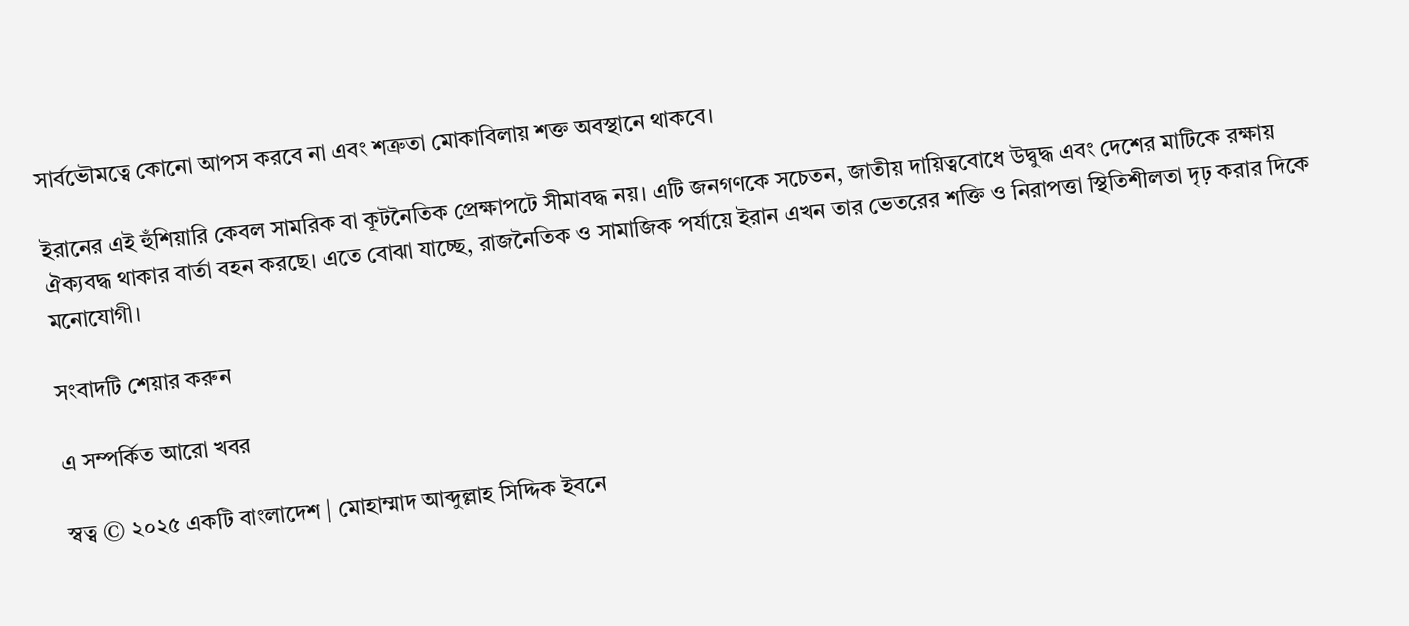সার্বভৌমত্বে কোনো আপস করবে না এবং শত্রুতা মোকাবিলায় শক্ত অবস্থানে থাকবে।

ইরানের এই হুঁশিয়ারি কেবল সামরিক বা কূটনৈতিক প্রেক্ষাপটে সীমাবদ্ধ নয়। এটি জনগণকে সচেতন, জাতীয় দায়িত্ববোধে উদ্বুদ্ধ এবং দেশের মাটিকে রক্ষায় ঐক্যবদ্ধ থাকার বার্তা বহন করছে। এতে বোঝা যাচ্ছে, রাজনৈতিক ও সামাজিক পর্যায়ে ইরান এখন তার ভেতরের শক্তি ও নিরাপত্তা স্থিতিশীলতা দৃঢ় করার দিকে মনোযোগী।

সংবাদটি শেয়ার করুন

এ সম্পর্কিত আরো খবর

স্বত্ব © ২০২৫ একটি বাংলাদেশ | মোহাম্মাদ আব্দুল্লাহ সিদ্দিক ইবনে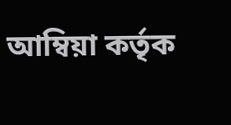আম্বিয়া কর্তৃক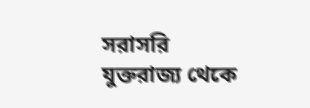সরাসরি যুক্তরাজ্য থেকে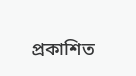প্রকাশিত